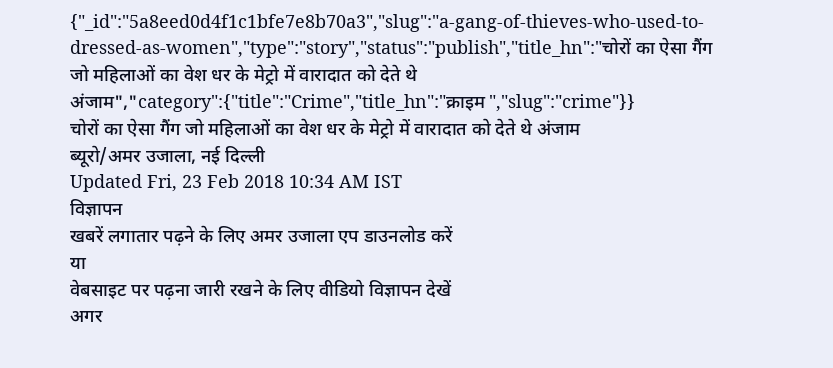{"_id":"5a8eed0d4f1c1bfe7e8b70a3","slug":"a-gang-of-thieves-who-used-to-dressed-as-women","type":"story","status":"publish","title_hn":"चोरों का ऐसा गैंग जो महिलाओं का वेश धर के मेट्रो में वारादात को देते थे अंजाम","category":{"title":"Crime","title_hn":"क्राइम ","slug":"crime"}}
चोरों का ऐसा गैंग जो महिलाओं का वेश धर के मेट्रो में वारादात को देते थे अंजाम
ब्यूरो/अमर उजाला, नई दिल्ली
Updated Fri, 23 Feb 2018 10:34 AM IST
विज्ञापन
खबरें लगातार पढ़ने के लिए अमर उजाला एप डाउनलोड करें
या
वेबसाइट पर पढ़ना जारी रखने के लिए वीडियो विज्ञापन देखें
अगर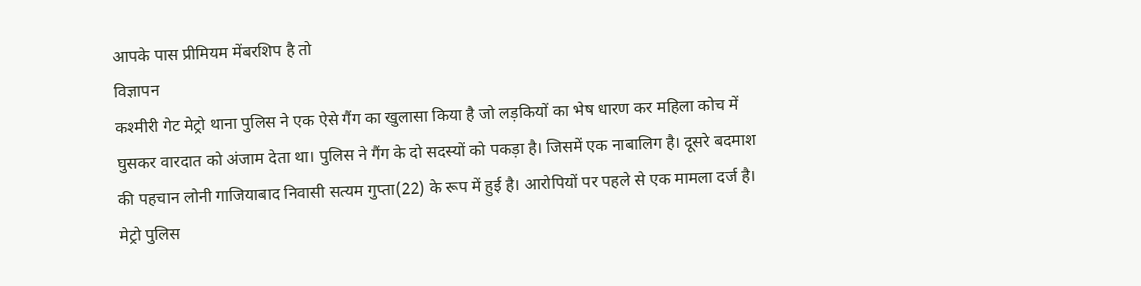आपके पास प्रीमियम मेंबरशिप है तो
विज्ञापन
कश्मीरी गेट मेट्रो थाना पुलिस ने एक ऐसे गैंग का खुलासा किया है जो लड़कियों का भेष धारण कर महिला कोच में घुसकर वारदात को अंजाम देता था। पुलिस ने गैंग के दो सदस्यों को पकड़ा है। जिसमें एक नाबालिग है। दूसरे बदमाश की पहचान लोनी गाजियाबाद निवासी सत्यम गुप्ता(22) के रूप में हुई है। आरोपियों पर पहले से एक मामला दर्ज है।
मेट्रो पुलिस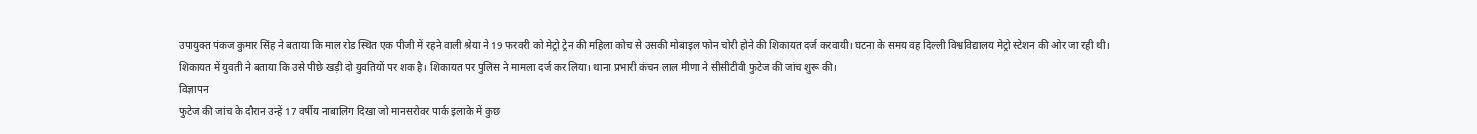उपायुक्त पंकज कुमार सिंह ने बताया कि माल रोड स्थित एक पीजी में रहने वाली श्रेया ने 19 फरवरी को मेट्रो ट्रेन की महिला कोच से उसकी मोबाइल फोन चोरी होने की शिकायत दर्ज करवायी। घटना के समय वह दिल्ली विश्वविद्यालय मेट्रो स्टेशन की ओर जा रही थी।
शिकायत में युवती ने बताया कि उसे पीछे खड़ी दो युवतियों पर शक है। शिकायत पर पुलिस ने मामला दर्ज कर लिया। थाना प्रभारी कंचन लाल मीणा ने सीसीटीवी फुटेज की जांच शुरू की।
विज्ञापन
फुटेज की जांच के दौरान उन्हें 17 वर्षीय नाबालिग दिखा जो मानसरोवर पार्क इलाके में कुछ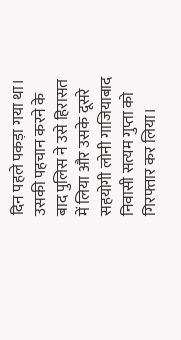दिन पहले पकड़ा गया था। उसकी पहचान करने के बाद पुलिस ने उसे हिरासत में लिया और उसके दूसरे सहयोगी लोनी गाजियाबाद निवासी सत्यम गुप्ता को गिरफ्तार कर लिया।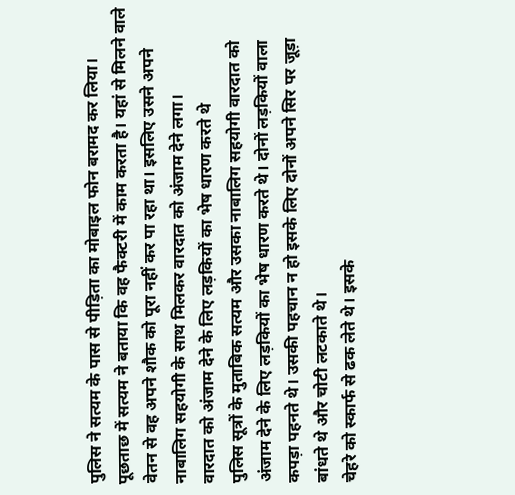पुलिस ने सत्यम के पास से पीड़िता का मोबाइल फोन बरामद कर लिया।
पूछताछ में सत्यम ने बताया कि वह फैक्टरी में काम करता है। यहां से मिलने वाले वेतन से वह अपने शौक को पूरा नहीं कर पा रहा था। इसलिए उसने अपने नाबालिग सहयोगी के साथ मिलकर वारदात को अंजाम देने लगा।
वारदात को अंजाम देने के लिए लड़कियों का भेष धारण करते थे
पुलिस सूत्रों के मुताबिक सत्यम और उसका नाबालिग सहयोगी वारदात को अंजाम देने के लिए लड़कियों का भेष धारण करते थे। दोनों लड़कियों वाला कपड़ा पहनते थे। उसकी पहचान न हो इसके लिए दोनों अपने सिर पर जूड़ा बांधते थे और चोटी लटकाते थे।
चेहरे को स्कार्फ से ढक लेते थे। इसके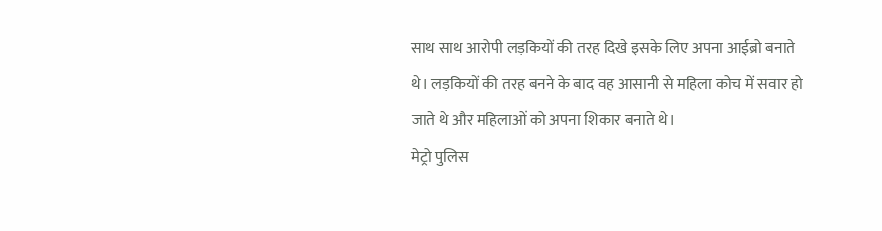साथ साथ आरोपी लड़कियों की तरह दिखे इसके लिए अपना आईब्रो बनाते थे। लड़कियों की तरह बनने के बाद वह आसानी से महिला कोच में सवार हो जाते थे और महिलाओं को अपना शिकार बनाते थे।
मेट्रो पुलिस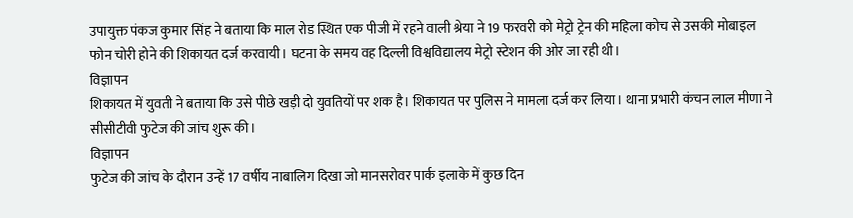उपायुक्त पंकज कुमार सिंह ने बताया कि माल रोड स्थित एक पीजी में रहने वाली श्रेया ने 19 फरवरी को मेट्रो ट्रेन की महिला कोच से उसकी मोबाइल फोन चोरी होने की शिकायत दर्ज करवायी। घटना के समय वह दिल्ली विश्वविद्यालय मेट्रो स्टेशन की ओर जा रही थी।
विज्ञापन
शिकायत में युवती ने बताया कि उसे पीछे खड़ी दो युवतियों पर शक है। शिकायत पर पुलिस ने मामला दर्ज कर लिया। थाना प्रभारी कंचन लाल मीणा ने सीसीटीवी फुटेज की जांच शुरू की।
विज्ञापन
फुटेज की जांच के दौरान उन्हें 17 वर्षीय नाबालिग दिखा जो मानसरोवर पार्क इलाके में कुछ दिन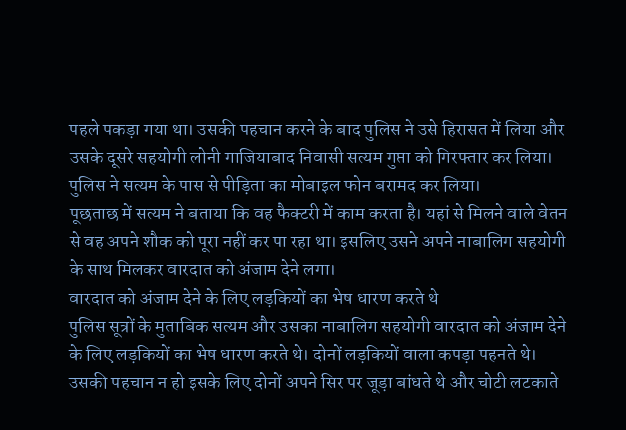पहले पकड़ा गया था। उसकी पहचान करने के बाद पुलिस ने उसे हिरासत में लिया और उसके दूसरे सहयोगी लोनी गाजियाबाद निवासी सत्यम गुप्ता को गिरफ्तार कर लिया। पुलिस ने सत्यम के पास से पीड़िता का मोबाइल फोन बरामद कर लिया।
पूछताछ में सत्यम ने बताया कि वह फैक्टरी में काम करता है। यहां से मिलने वाले वेतन से वह अपने शौक को पूरा नहीं कर पा रहा था। इसलिए उसने अपने नाबालिग सहयोगी के साथ मिलकर वारदात को अंजाम देने लगा।
वारदात को अंजाम देने के लिए लड़कियों का भेष धारण करते थे
पुलिस सूत्रों के मुताबिक सत्यम और उसका नाबालिग सहयोगी वारदात को अंजाम देने के लिए लड़कियों का भेष धारण करते थे। दोनों लड़कियों वाला कपड़ा पहनते थे। उसकी पहचान न हो इसके लिए दोनों अपने सिर पर जूड़ा बांधते थे और चोटी लटकाते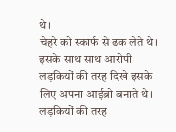थे।
चेहरे को स्कार्फ से ढक लेते थे। इसके साथ साथ आरोपी लड़कियों की तरह दिखे इसके लिए अपना आईब्रो बनाते थे। लड़कियों की तरह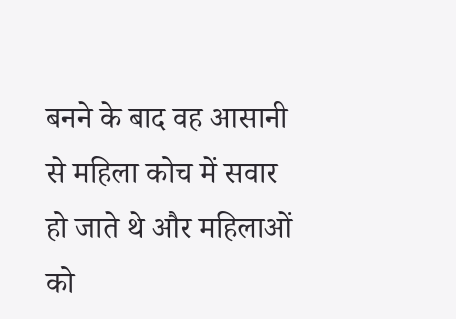बनने के बाद वह आसानी से महिला कोच में सवार हो जाते थे और महिलाओं को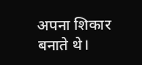अपना शिकार बनाते थे।